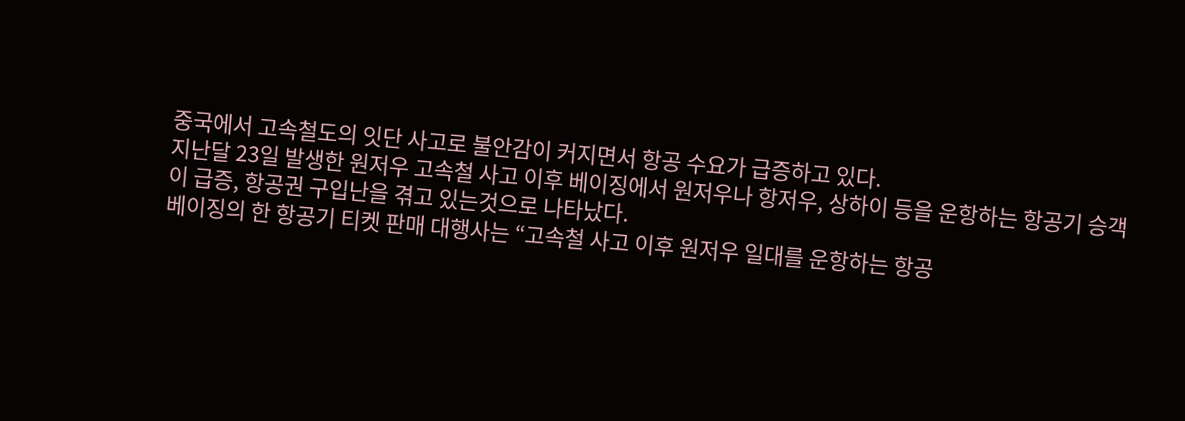중국에서 고속철도의 잇단 사고로 불안감이 커지면서 항공 수요가 급증하고 있다.
지난달 23일 발생한 원저우 고속철 사고 이후 베이징에서 원저우나 항저우, 상하이 등을 운항하는 항공기 승객이 급증, 항공권 구입난을 겪고 있는것으로 나타났다.
베이징의 한 항공기 티켓 판매 대행사는 “고속철 사고 이후 원저우 일대를 운항하는 항공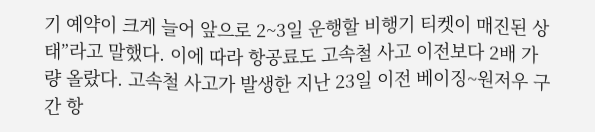기 예약이 크게 늘어 앞으로 2~3일 운행할 비행기 티켓이 매진된 상태”라고 말했다. 이에 따라 항공료도 고속철 사고 이전보다 2배 가량 올랐다. 고속철 사고가 발생한 지난 23일 이전 베이징~원저우 구간 항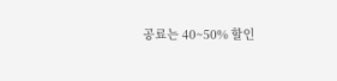공료는 40~50% 할인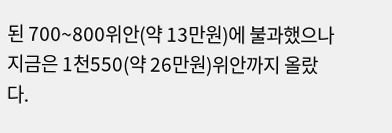된 700~800위안(약 13만원)에 불과했으나 지금은 1천550(약 26만원)위안까지 올랐다.